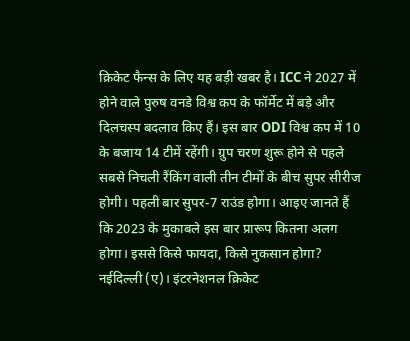क्रिकेट फैन्स के लिए यह बड़ी खबर है। ICC ने 2027 में होने वाले पुरुष वनडे विश्व कप के फॉर्मेट में बड़े और दिलचस्प बदलाव किए हैं। इस बार ODI विश्व कप में 10 के बजाय 14 टीमें रहेंगी। ग्रुप चरण शुरू होने से पहले सबसे निचली रैंकिंग वाली तीन टीमों के बीच सुपर सीरीज होगी। पहली बार सुपर-7 राउंड होगा। आइए जानते हैं कि 2023 के मुकाबले इस बार प्रारूप कितना अलग होगा। इससे किसे फायदा, किसे नुकसान होगा?
नईदिल्ली (ए)। इंटरनेशनल क्रिकेट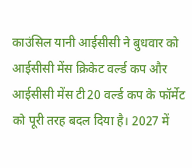काउंसिल यानी आईसीसी ने बुधवार को आईसीसी मेंस क्रिकेट वर्ल्ड कप और आईसीसी मेंस टी20 वर्ल्ड कप के फॉर्मेट को पूरी तरह बदल दिया है। 2027 में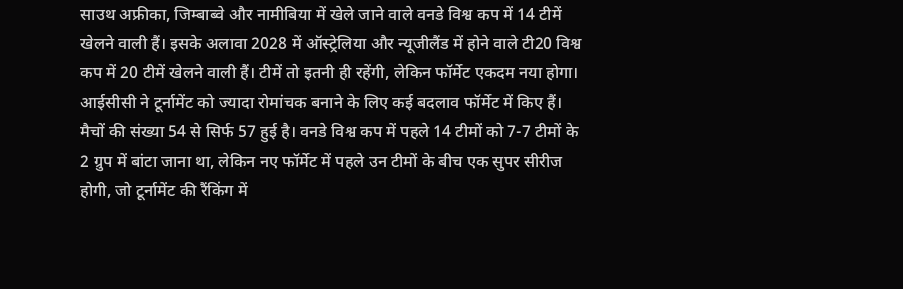साउथ अफ्रीका, जिम्बाब्वे और नामीबिया में खेले जाने वाले वनडे विश्व कप में 14 टीमें खेलने वाली हैं। इसके अलावा 2028 में ऑस्ट्रेलिया और न्यूजीलैंड में होने वाले टी20 विश्व कप में 20 टीमें खेलने वाली हैं। टीमें तो इतनी ही रहेंगी, लेकिन फॉर्मेट एकदम नया होगा।
आईसीसी ने टूर्नामेंट को ज्यादा रोमांचक बनाने के लिए कई बदलाव फॉर्मेट में किए हैं। मैचों की संख्या 54 से सिर्फ 57 हुई है। वनडे विश्व कप में पहले 14 टीमों को 7-7 टीमों के 2 ग्रुप में बांटा जाना था, लेकिन नए फॉर्मेट में पहले उन टीमों के बीच एक सुपर सीरीज होगी, जो टूर्नामेंट की रैंकिंग में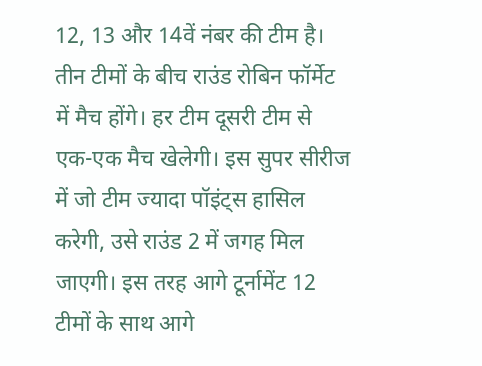12, 13 और 14वें नंबर की टीम है। तीन टीमों के बीच राउंड रोबिन फॉर्मेट में मैच होंगे। हर टीम दूसरी टीम से एक-एक मैच खेलेगी। इस सुपर सीरीज में जो टीम ज्यादा पॉइंट्स हासिल करेगी, उसे राउंड 2 में जगह मिल जाएगी। इस तरह आगे टूर्नामेंट 12 टीमों के साथ आगे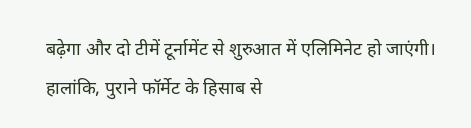बढ़ेगा और दो टीमें टूर्नामेंट से शुरुआत में एलिमिनेट हो जाएंगी।
हालांकि, पुराने फॉर्मेट के हिसाब से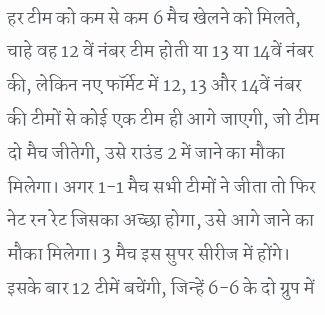हर टीम को कम से कम 6 मैच खेलने को मिलते, चाहे वह 12 वें नंबर टीम होती या 13 या 14वें नंबर की, लेकिन नए फॉर्मेट में 12, 13 और 14वें नंबर की टीमों से कोई एक टीम ही आगे जाएगी, जो टीम दो मैच जीतेगी, उसे राउंड 2 में जाने का मौका मिलेगा। अगर 1-1 मैच सभी टीमों ने जीता तो फिर नेट रन रेट जिसका अच्छा होगा, उसे आगे जाने का मौका मिलेगा। 3 मैच इस सुपर सीरीज में होंगे।
इसके बार 12 टीमें बचेंगी, जिन्हें 6-6 के दो ग्रुप में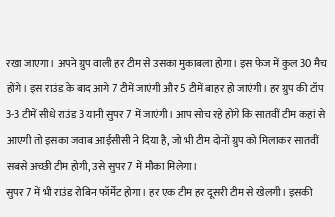रखा जाएगा। अपने ग्रुप वाली हर टीम से उसका मुकाबला होगा। इस फेज में कुल 30 मैच होंगे। इस राउंड के बाद आगे 7 टीमें जाएंगी और 5 टीमें बाहर हो जाएंगी। हर ग्रुप की टॉप 3-3 टीमें सीधे राउंड 3 यानी सुपर 7 में जाएंगी। आप सोच रहे होंगे कि सातवीं टीम कहां से आएगी तो इसका जवाब आईसीसी ने दिया है, जो भी टीम दोनों ग्रुप को मिलाकर सातवीं सबसे अच्छी टीम होगी, उसे सुपर 7 में मौका मिलेगा।
सुपर 7 में भी राउंड रोबिन फॉर्मेट होगा। हर एक टीम हर दूसरी टीम से खेलगी। इसकी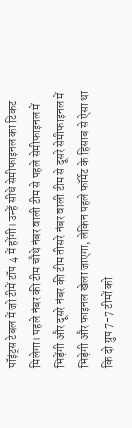पॉइंट्स टेबल में जो टीमें टॉप 4 में होंगी। उन्हें सीधे सेमीफाइनल का टिकट मिलेगा। पहले नंबर की टीम चौथे नंबर वाली टीम से पहले सेमीफाइनल में भिड़ेंगी और दूसरे नंबर की टीम तीसरे नंबर वाली टीम से दूसरे सेमीफाइनल में भिड़ेगी और फाइनल खेला जाएगा, लेकिन पहले फॉर्मेट के हिसाब से ऐसा था कि दो ग्रुप 7-7 टीमों को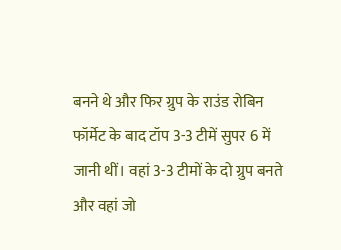बनने थे और फिर ग्रुप के राउंड रोबिन फॉर्मेट के बाद टॉप 3-3 टीमें सुपर 6 में जानी थीं। वहां 3-3 टीमों के दो ग्रुप बनते और वहां जो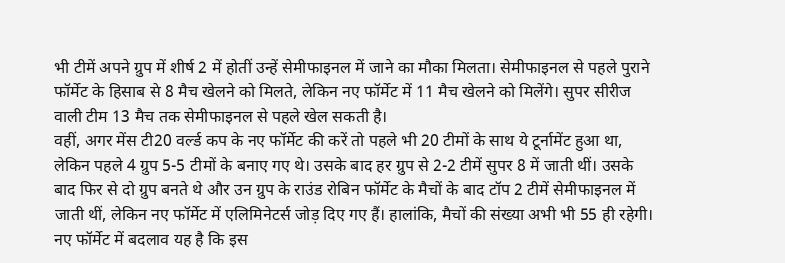भी टीमें अपने ग्रुप में शीर्ष 2 में होतीं उन्हें सेमीफाइनल में जाने का मौका मिलता। सेमीफाइनल से पहले पुराने फॉर्मेट के हिसाब से 8 मैच खेलने को मिलते, लेकिन नए फॉर्मेट में 11 मैच खेलने को मिलेंगे। सुपर सीरीज वाली टीम 13 मैच तक सेमीफाइनल से पहले खेल सकती है।
वहीं, अगर मेंस टी20 वर्ल्ड कप के नए फॉर्मेट की करें तो पहले भी 20 टीमों के साथ ये टूर्नामेंट हुआ था, लेकिन पहले 4 ग्रुप 5-5 टीमों के बनाए गए थे। उसके बाद हर ग्रुप से 2-2 टीमें सुपर 8 में जाती थीं। उसके बाद फिर से दो ग्रुप बनते थे और उन ग्रुप के राउंड रोबिन फॉर्मेट के मैचों के बाद टॉप 2 टीमें सेमीफाइनल में जाती थीं, लेकिन नए फॉर्मेट में एलिमिनेटर्स जोड़ दिए गए हैं। हालांकि, मैचों की संख्या अभी भी 55 ही रहेगी।
नए फॉर्मेट में बदलाव यह है कि इस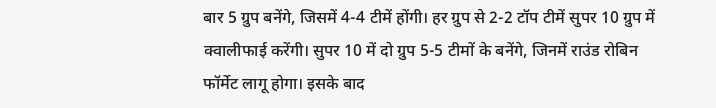बार 5 ग्रुप बनेंगे, जिसमें 4-4 टीमें होंगी। हर ग्रुप से 2-2 टॉप टीमें सुपर 10 ग्रुप में क्वालीफाई करेंगी। सुपर 10 में दो ग्रुप 5-5 टीमों के बनेंगे, जिनमें राउंड रोबिन फॉर्मेट लागू होगा। इसके बाद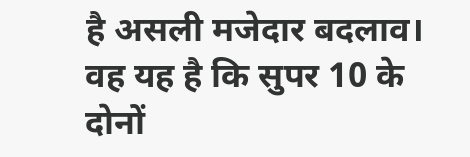है असली मजेदार बदलाव। वह यह है कि सुपर 10 के दोनों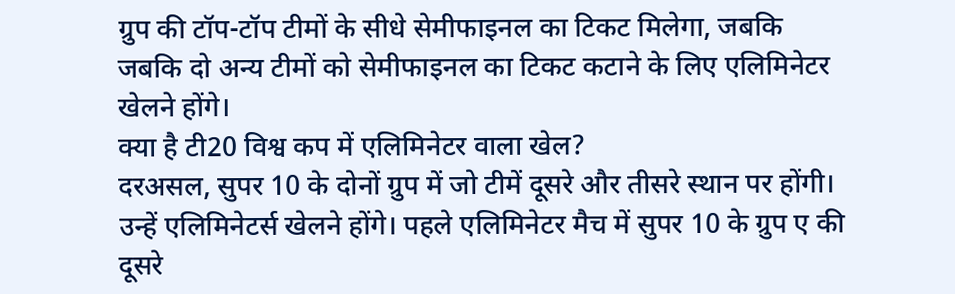ग्रुप की टॉप-टॉप टीमों के सीधे सेमीफाइनल का टिकट मिलेगा, जबकि जबकि दो अन्य टीमों को सेमीफाइनल का टिकट कटाने के लिए एलिमिनेटर खेलने होंगे।
क्या है टी20 विश्व कप में एलिमिनेटर वाला खेल?
दरअसल, सुपर 10 के दोनों ग्रुप में जो टीमें दूसरे और तीसरे स्थान पर होंगी। उन्हें एलिमिनेटर्स खेलने होंगे। पहले एलिमिनेटर मैच में सुपर 10 के ग्रुप ए की दूसरे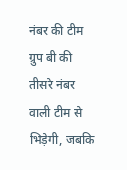नंबर की टीम ग्रुप बी की तीसरे नंबर वाली टीम से भिड़ेगी, जबकि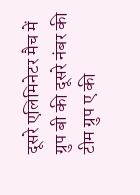दूसरे एलिमिनेटर मैच में ग्रुप बी की दूसरे नंबर की टीम ग्रुप ए की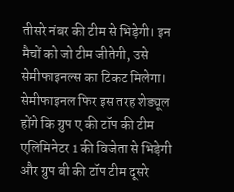तीसरे नंबर की टीम से भिड़ेगी। इन मैचों को जो टीम जीतेगी, उसे सेमीफाइनल्स का टिकट मिलेगा। सेमीफाइनल फिर इस तरह शेड्यूल होंगे कि ग्रुप ए की टॉप की टीम एलिमिनेटर 1 की विजेता से भिड़ेगी और ग्रुप बी की टॉप टीम दूसरे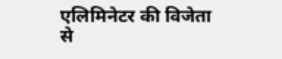एलिमिनेटर की विजेता से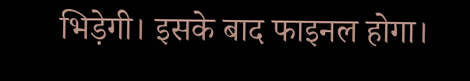भिड़ेगी। इसके बाद फाइनल होगा।